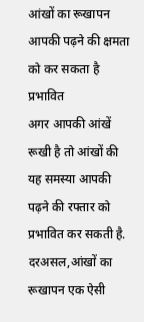आंखों का रूखापन आपकी पढ़ने की क्षमता को कर सकता है प्रभावित
अगर आपकी आंखें रूखी है तो आंखों की यह समस्या आपकी पढ़ने की रफ्तार को प्रभावित कर सकती है. दरअसल,आंखों का रूखापन एक ऐसी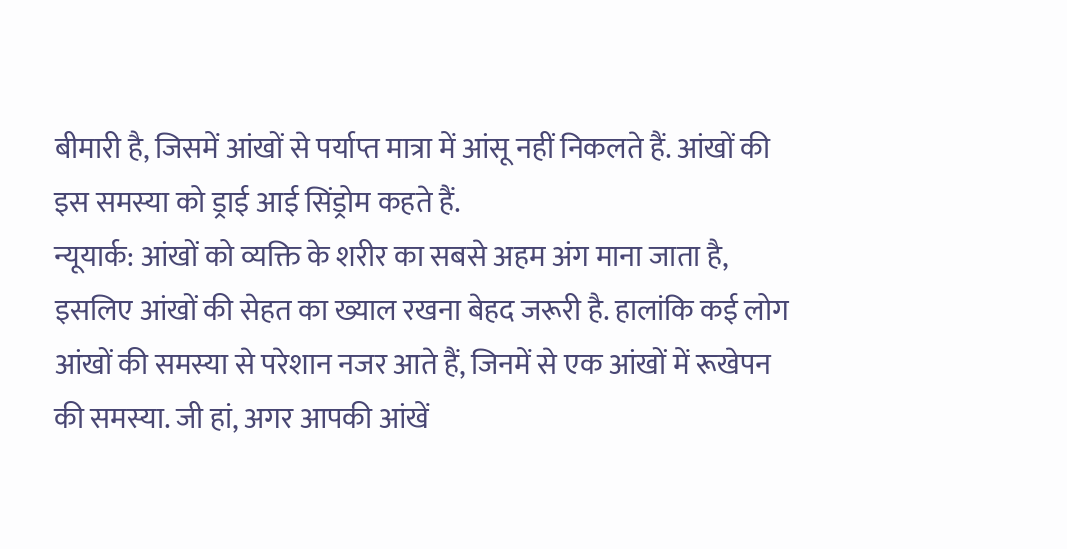बीमारी है, जिसमें आंखों से पर्याप्त मात्रा में आंसू नहीं निकलते हैं. आंखों की इस समस्या को ड्राई आई सिंड्रोम कहते हैं.
न्यूयार्क: आंखों को व्यक्ति के शरीर का सबसे अहम अंग माना जाता है, इसलिए आंखों की सेहत का ख्याल रखना बेहद जरूरी है. हालांकि कई लोग आंखों की समस्या से परेशान नजर आते हैं, जिनमें से एक आंखों में रूखेपन की समस्या. जी हां, अगर आपकी आंखें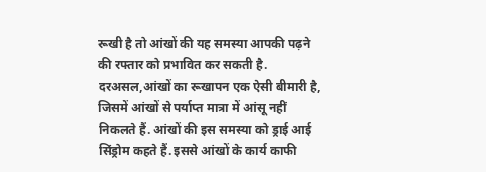रूखी है तो आंखों की यह समस्या आपकी पढ़ने की रफ्तार को प्रभावित कर सकती है. दरअसल,आंखों का रूखापन एक ऐसी बीमारी है, जिसमें आंखों से पर्याप्त मात्रा में आंसू नहीं निकलते हैं. आंखों की इस समस्या को ड्राई आई सिंड्रोम कहते हैं. इससे आंखों के कार्य काफी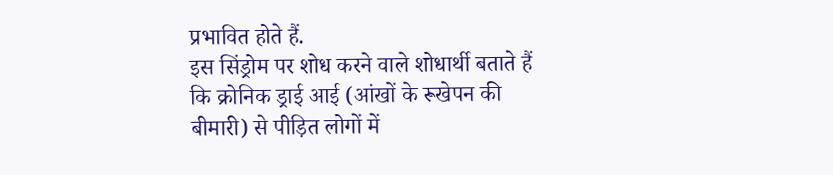प्रभावित होते हैं.
इस सिंड्रोम पर शोध करने वाले शोधार्थी बताते हैं कि क्रोनिक ड्राई आई (आंखों के रूखेपन की बीमारी) से पीड़ित लोगों में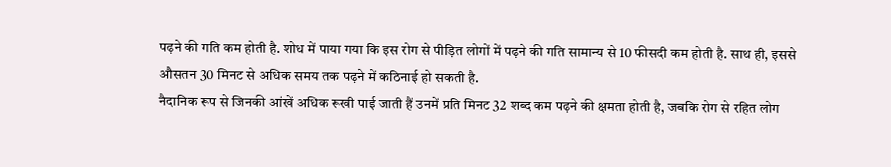पढ़ने की गति कम होती है. शोध में पाया गया कि इस रोग से पीड़ित लोगों में पढ़ने की गति सामान्य से 10 फीसदी कम होती है. साथ ही, इससे औसतन 30 मिनट से अधिक समय तक पढ़ने में कठिनाई हो सकती है.
नैदानिक रूप से जिनकी आंखें अधिक रूखी पाई जाती हैं उनमें प्रति मिनट 32 शब्द कम पढ़ने की क्षमता होती है, जबकि रोग से रहित लोग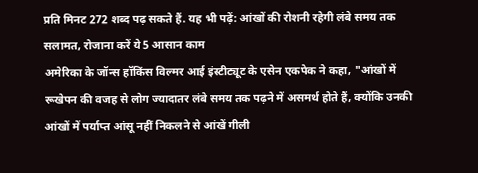प्रति मिनट 272 शब्द पढ़ सकते हैं. यह भी पढ़ें: आंखों की रोशनी रहेगी लंबे समय तक सलामत, रोजाना करें ये 5 आसान काम
अमेरिका के जॉन्स हॉकिंस विल्मर आई इंस्टीट्यूट के एसेन एकपेक ने कहा, "आंखों में रूखेपन की वजह से लोग ज्यादातर लंबे समय तक पढ़ने में असमर्थ होते हैं, क्योंकि उनकी आंखों में पर्याप्त आंसू नहीं निकलने से आंखें गीली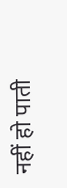नहीं हो पाती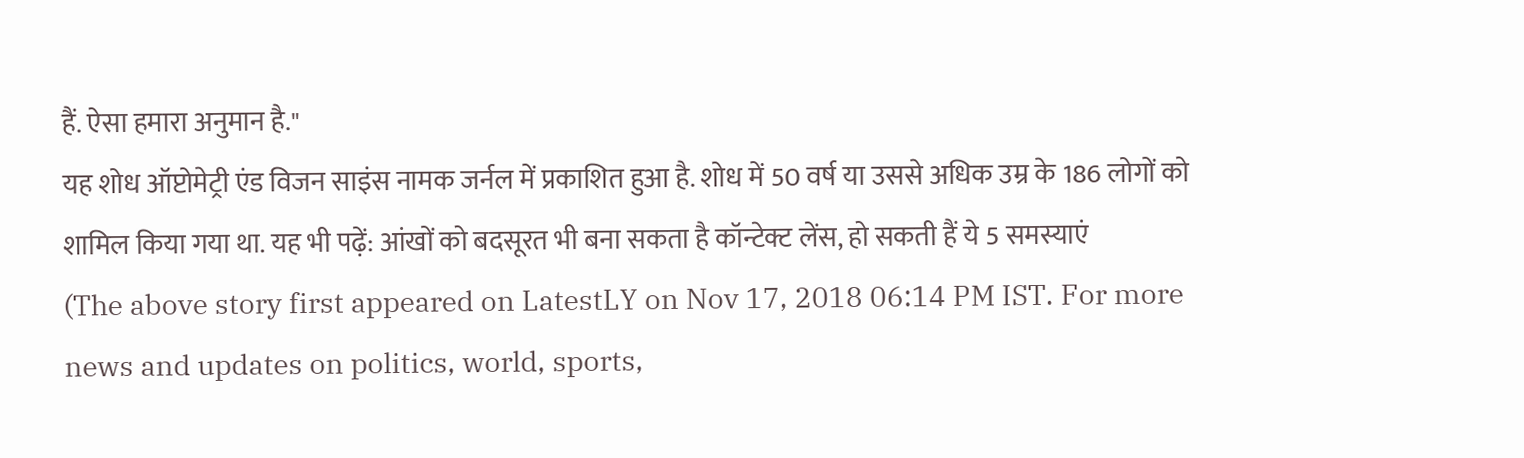हैं. ऐसा हमारा अनुमान है."
यह शोध ऑप्टोमेट्री एंड विजन साइंस नामक जर्नल में प्रकाशित हुआ है. शोध में 50 वर्ष या उससे अधिक उम्र के 186 लोगों को शामिल किया गया था. यह भी पढ़ें: आंखों को बदसूरत भी बना सकता है कॉन्टेक्ट लेंस, हो सकती हैं ये 5 समस्याएं
(The above story first appeared on LatestLY on Nov 17, 2018 06:14 PM IST. For more news and updates on politics, world, sports,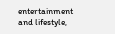entertainment and lifestyle,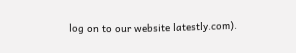log on to our website latestly.com).